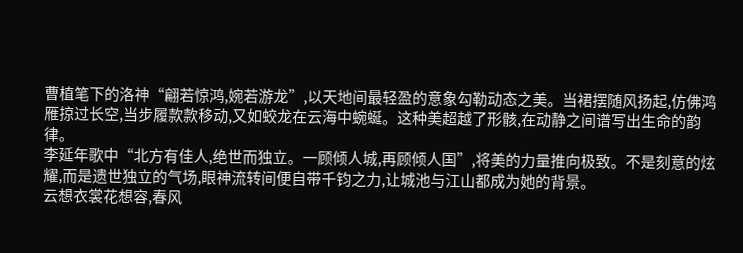曹植笔下的洛神“翩若惊鸿,婉若游龙”,以天地间最轻盈的意象勾勒动态之美。当裙摆随风扬起,仿佛鸿雁掠过长空,当步履款款移动,又如蛟龙在云海中蜿蜒。这种美超越了形骸,在动静之间谱写出生命的韵律。
李延年歌中“北方有佳人,绝世而独立。一顾倾人城,再顾倾人国”,将美的力量推向极致。不是刻意的炫耀,而是遗世独立的气场,眼神流转间便自带千钧之力,让城池与江山都成为她的背景。
云想衣裳花想容,春风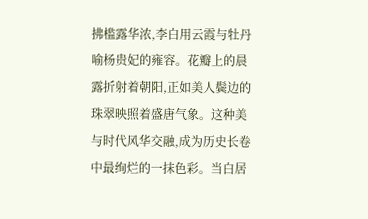拂槛露华浓,李白用云霞与牡丹喻杨贵妃的雍容。花瓣上的晨露折射着朝阳,正如美人鬓边的珠翠映照着盛唐气象。这种美与时代风华交融,成为历史长卷中最绚烂的一抹色彩。当白居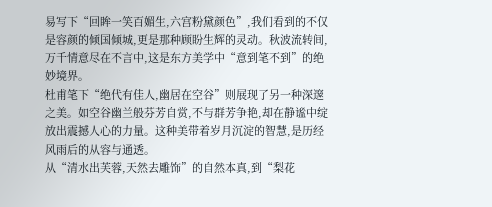易写下“回眸一笑百媚生,六宫粉黛颜色”,我们看到的不仅是容颜的倾国倾城,更是那种顾盼生辉的灵动。秋波流转间,万千情意尽在不言中,这是东方美学中“意到笔不到”的绝妙境界。
杜甫笔下“绝代有佳人,幽居在空谷”则展现了另一种深邃之美。如空谷幽兰般芬芳自赏,不与群芳争艳,却在静谧中绽放出震撼人心的力量。这种美带着岁月沉淀的智慧,是历经风雨后的从容与通透。
从“清水出芙蓉,天然去雕饰”的自然本真,到“梨花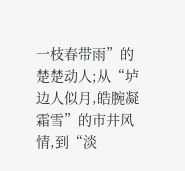一枝春带雨”的楚楚动人;从“垆边人似月,皓腕凝霜雪”的市井风情,到“淡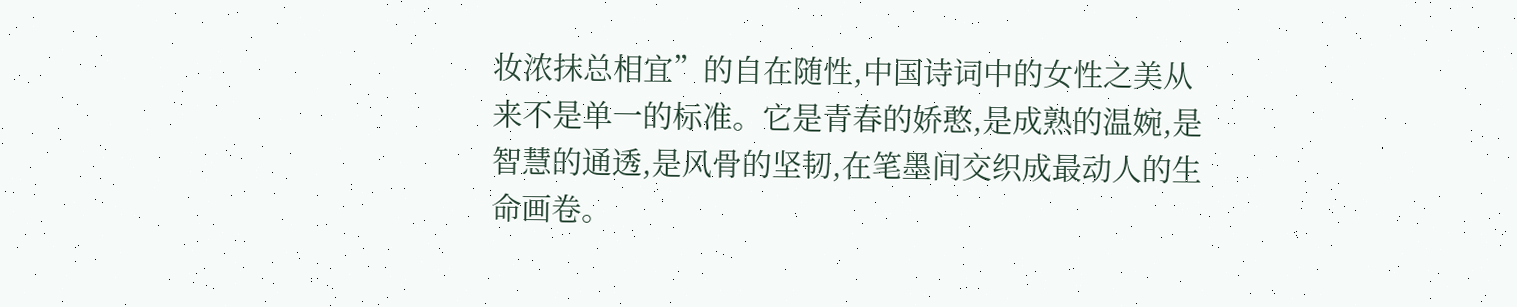妆浓抹总相宜”的自在随性,中国诗词中的女性之美从来不是单一的标准。它是青春的娇憨,是成熟的温婉,是智慧的通透,是风骨的坚韧,在笔墨间交织成最动人的生命画卷。